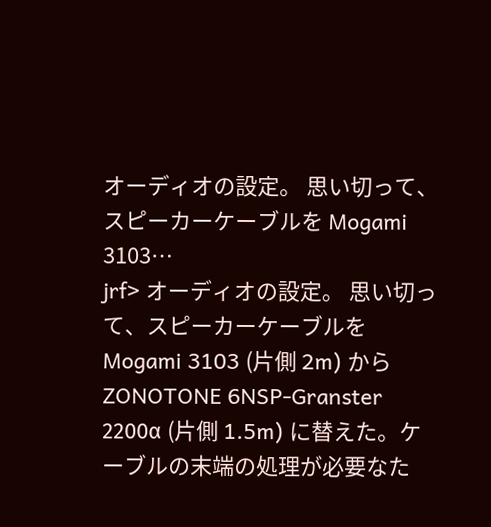オーディオの設定。 思い切って、スピーカーケーブルを Mogami 3103…
jrf> オーディオの設定。 思い切って、スピーカーケーブルを Mogami 3103 (片側 2m) から ZONOTONE 6NSP-Granster 2200α (片側 1.5m) に替えた。ケーブルの末端の処理が必要なた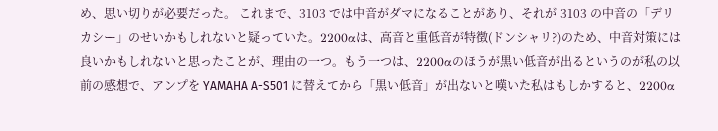め、思い切りが必要だった。 これまで、3103 では中音がダマになることがあり、それが 3103 の中音の「デリカシー」のせいかもしれないと疑っていた。2200αは、高音と重低音が特徴(ドンシャリ?)のため、中音対策には良いかもしれないと思ったことが、理由の一つ。もう一つは、2200αのほうが黒い低音が出るというのが私の以前の感想で、アンプを YAMAHA A-S501 に替えてから「黒い低音」が出ないと嘆いた私はもしかすると、2200α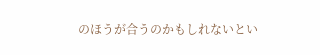のほうが合うのかもしれないとい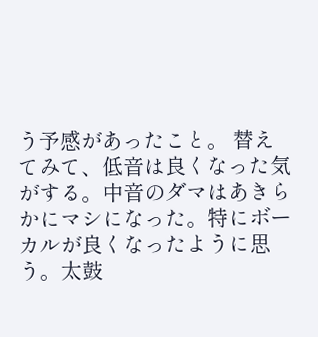う予感があったこと。 替えてみて、低音は良くなった気がする。中音のダマはあきらかにマシになった。特にボーカルが良くなったように思う。太鼓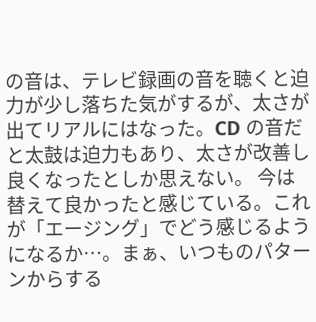の音は、テレビ録画の音を聴くと迫力が少し落ちた気がするが、太さが出てリアルにはなった。CD の音だと太鼓は迫力もあり、太さが改善し良くなったとしか思えない。 今は替えて良かったと感じている。これが「エージング」でどう感じるようになるか…。まぁ、いつものパターンからする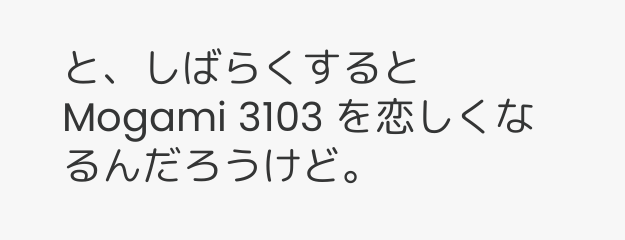と、しばらくすると Mogami 3103 を恋しくなるんだろうけど。